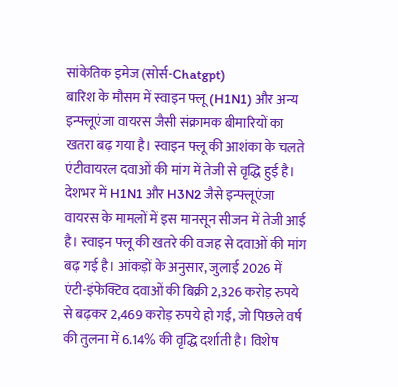सांकेतिक इमेज (सोर्स-Chatgpt)
बारिश के मौसम में स्वाइन फ्लू (H1N1) और अन्य इन्फ्लूएंजा वायरस जैसी संक्रामक बीमारियों का खतरा बढ़ गया है। स्वाइन फ्लू की आशंका के चलते एंटीवायरल दवाओं की मांग में तेजी से वृद्धि हुई है।
देशभर में H1N1 और H3N2 जैसे इन्फ्लूएंजा वायरस के मामलों में इस मानसून सीजन में तेजी आई है। स्वाइन फ्लू की खतरे की वजह से दवाओं की मांग बढ़ गई है। आंकड़ों के अनुसार, जुलाई 2026 में एंटी-इंफेक्टिव दवाओं की बिक्री 2,326 करोड़ रुपये से बढ़कर 2,469 करोड़ रुपये हो गई, जो पिछले वर्ष की तुलना में 6.14% की वृद्धि दर्शाती है। विशेष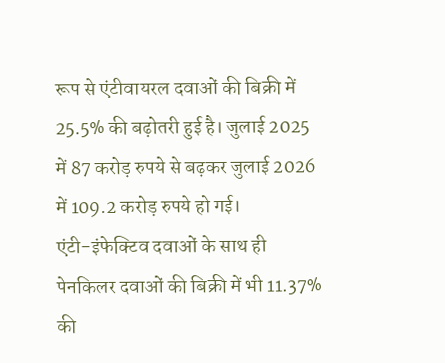रूप से एंटीवायरल दवाओं की बिक्री में 25.5% की बढ़ोतरी हुई है। जुलाई 2025 में 87 करोड़ रुपये से बढ़कर जुलाई 2026 में 109.2 करोड़ रुपये हो गई।
एंटी-इंफेक्टिव दवाओं के साथ ही पेनकिलर दवाओं की बिक्री में भी 11.37% की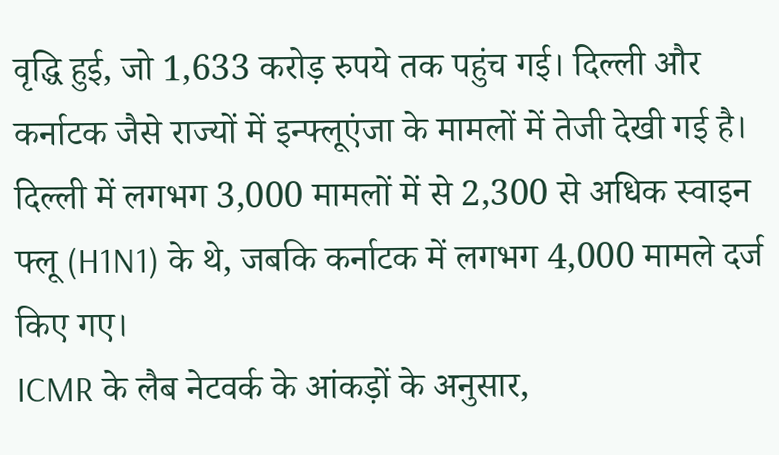वृद्धि हुई, जो 1,633 करोड़ रुपये तक पहुंच गई। दिल्ली और कर्नाटक जैसे राज्यों में इन्फ्लूएंजा के मामलों में तेजी देखी गई है। दिल्ली में लगभग 3,000 मामलों में से 2,300 से अधिक स्वाइन फ्लू (H1N1) के थे, जबकि कर्नाटक में लगभग 4,000 मामले दर्ज किए गए।
ICMR के लैब नेटवर्क के आंकड़ों के अनुसार,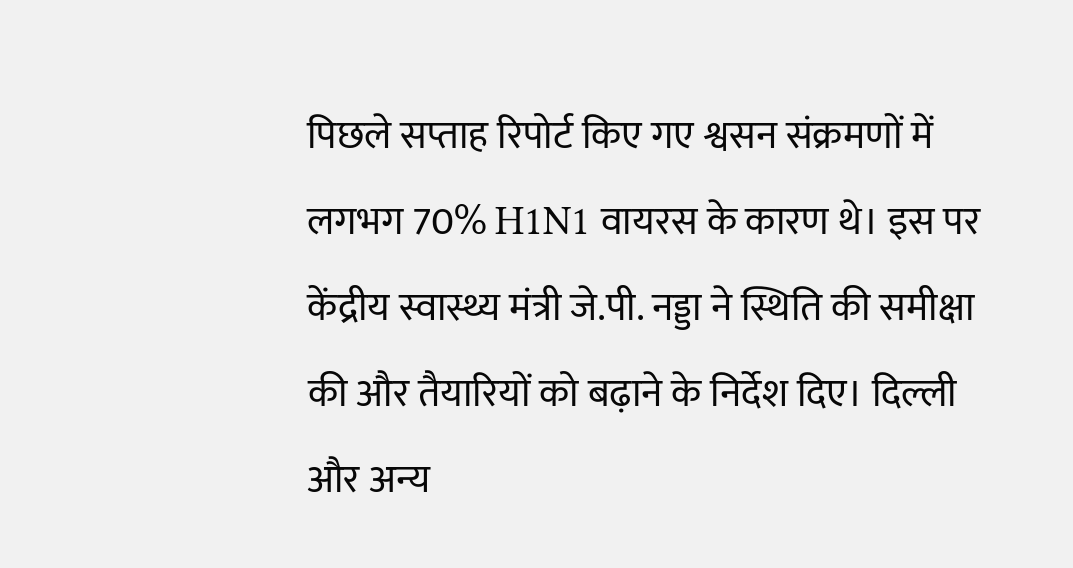पिछले सप्ताह रिपोर्ट किए गए श्वसन संक्रमणों में लगभग 70% H1N1 वायरस के कारण थे। इस पर केंद्रीय स्वास्थ्य मंत्री जे.पी. नड्डा ने स्थिति की समीक्षा की और तैयारियों को बढ़ाने के निर्देश दिए। दिल्ली और अन्य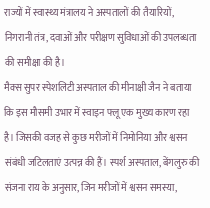राज्यों में स्वास्थ्य मंत्रालय ने अस्पतालों की तैयारियों, निगरानी तंत्र, दवाओं और परीक्षण सुविधाओं की उपलब्धता की समीक्षा की है।
मैक्स सुपर स्पेशलिटी अस्पताल की मीनाक्षी जैन ने बताया कि इस मौसमी उभार में स्वाइन फ्लू एक मुख्य कारण रहा है। जिसकी वजह से कुछ मरीजों में निमोनिया और श्वसन संबंधी जटिलताएं उत्पन्न की हैं। स्पर्श अस्पताल, बेंगलुरु की संजना राय के अनुसार, जिन मरीजों में श्वसन समस्या,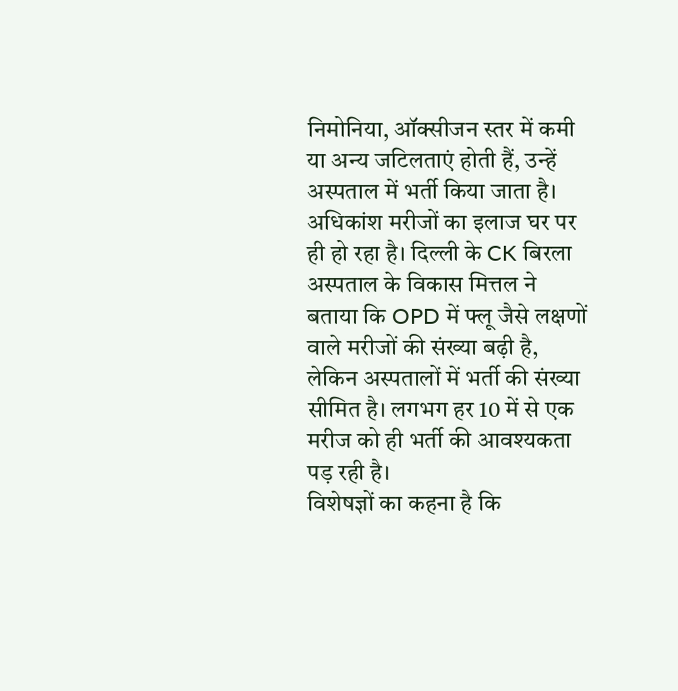निमोनिया, ऑक्सीजन स्तर में कमी या अन्य जटिलताएं होती हैं, उन्हें अस्पताल में भर्ती किया जाता है। अधिकांश मरीजों का इलाज घर पर ही हो रहा है। दिल्ली के CK बिरला अस्पताल के विकास मित्तल ने बताया कि OPD में फ्लू जैसे लक्षणों वाले मरीजों की संख्या बढ़ी है, लेकिन अस्पतालों में भर्ती की संख्या सीमित है। लगभग हर 10 में से एक मरीज को ही भर्ती की आवश्यकता पड़ रही है।
विशेषज्ञों का कहना है कि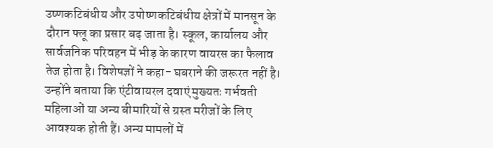उष्णकटिबंधीय और उपोष्णकटिबंधीय क्षेत्रों में मानसून के दौरान फ्लू का प्रसार बढ़ जाता है। स्कूल, कार्यालय और सार्वजनिक परिवहन में भीड़ के कारण वायरस का फैलाव तेज होता है। विशेषज्ञों ने कहा- घबराने की जरूरत नहीं है। उन्होंने बताया कि एंटीवायरल दवाएं मुख्यतः गर्भवती महिलाओं या अन्य बीमारियों से ग्रस्त मरीजों के लिए आवश्यक होती हैं। अन्य मामलों में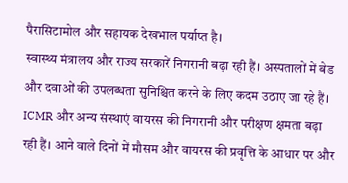पैरासिटामोल और सहायक देखभाल पर्याप्त है।
स्वास्थ्य मंत्रालय और राज्य सरकारें निगरानी बढ़ा रही हैं। अस्पतालों में बेड और दवाओं की उपलब्धता सुनिश्चित करने के लिए कदम उठाए जा रहे हैं। ICMR और अन्य संस्थाएं वायरस की निगरानी और परीक्षण क्षमता बढ़ा रही हैं। आने वाले दिनों में मौसम और वायरस की प्रवृत्ति के आधार पर और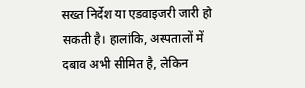सख्त निर्देश या एडवाइजरी जारी हो सकती है। हालांकि, अस्पतालों में दबाव अभी सीमित है, लेकिन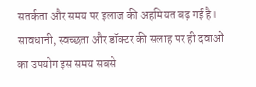सतर्कता और समय पर इलाज की अहमियत बढ़ गई है। सावधानी, स्वच्छता और डॉक्टर की सलाह पर ही दवाओं का उपयोग इस समय सबसे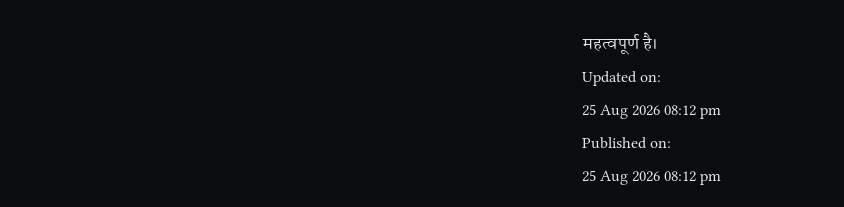महत्वपूर्ण है।
Updated on:
25 Aug 2026 08:12 pm
Published on:
25 Aug 2026 08:12 pm